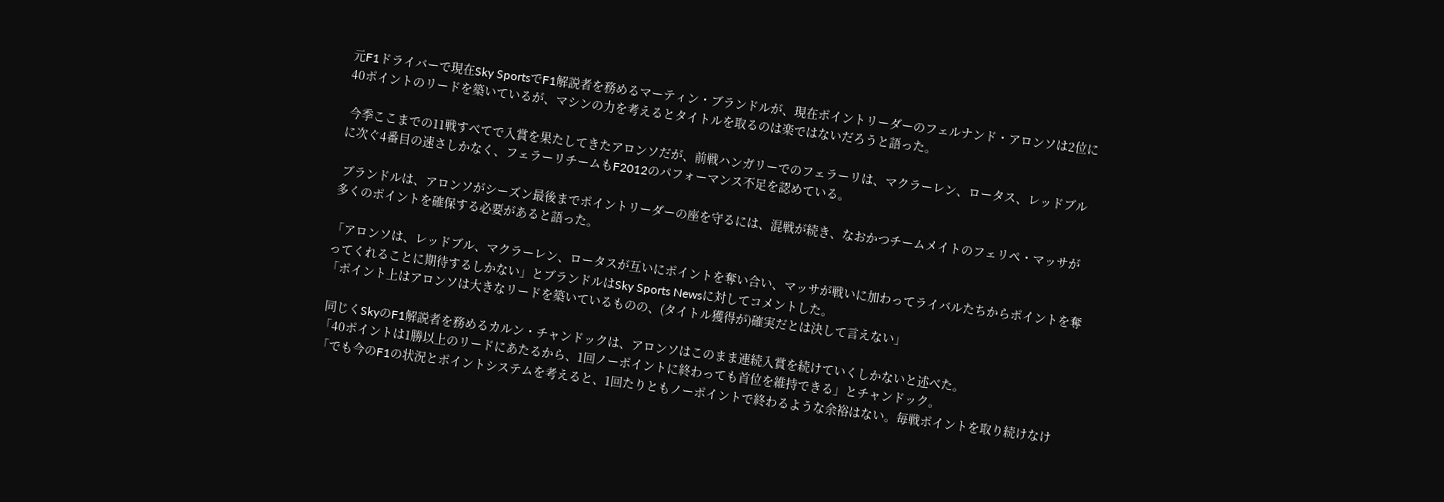元F1ドライバーで現在Sky SportsでF1解説者を務めるマーティン・ブランドルが、現在ポイントリーダーのフェルナンド・アロンソは2位に40ポイントのリードを築いているが、マシンの力を考えるとタイトルを取るのは楽ではないだろうと語った。

 今季ここまでの11戦すべてで入賞を果たしてきたアロンソだが、前戦ハンガリーでのフェラーリは、マクラーレン、ロータス、レッドブルに次ぐ4番目の速さしかなく、フェラーリチームもF2012のパフォーマンス不足を認めている。

 ブランドルは、アロンソがシーズン最後までポイントリーダーの座を守るには、混戦が続き、なおかつチームメイトのフェリペ・マッサが多くのポイントを確保する必要があると語った。

「アロンソは、レッドブル、マクラーレン、ロータスが互いにポイントを奪い合い、マッサが戦いに加わってライバルたちからポイントを奪ってくれることに期待するしかない」とブランドルはSky Sports Newsに対してコメントした。
「ポイント上はアロンソは大きなリードを築いているものの、(タイトル獲得が)確実だとは決して言えない」

 同じくSkyのF1解説者を務めるカルン・チャンドックは、アロンソはこのまま連続入賞を続けていくしかないと述べた。
「40ポイントは1勝以上のリードにあたるから、1回ノーポイントに終わっても首位を維持できる」とチャンドック。
「でも今のF1の状況とポイントシステムを考えると、1回たりともノーポイントで終わるような余裕はない。毎戦ポイントを取り続けなけ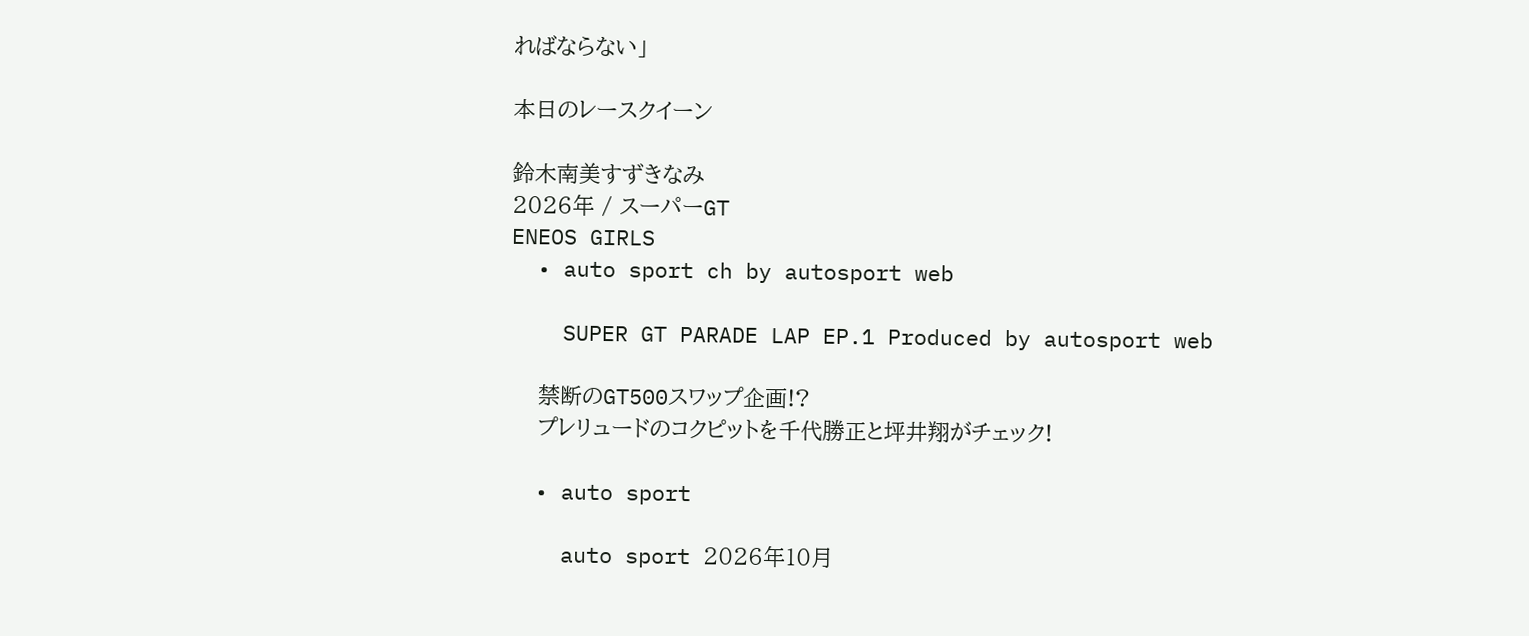ればならない」

本日のレースクイーン

鈴木南美すずきなみ
2026年 / スーパーGT
ENEOS GIRLS
  • auto sport ch by autosport web

    SUPER GT PARADE LAP EP.1 Produced by autosport web

    禁断のGT500スワップ企画!?
    プレリュードのコクピットを千代勝正と坪井翔がチェック!

  • auto sport

    auto sport 2026年10月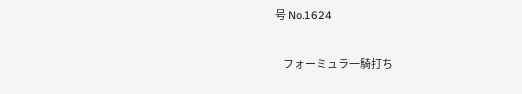号 No.1624

    フォーミュラ一騎打ち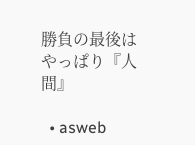勝負の最後はやっぱり『人間』

  • asweb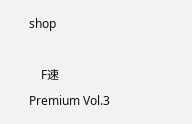shop

    F速 Premium Vol.3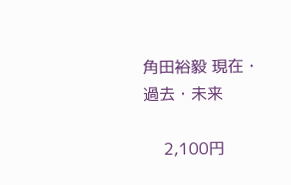角田裕毅 現在・過去・未来

    2,100円